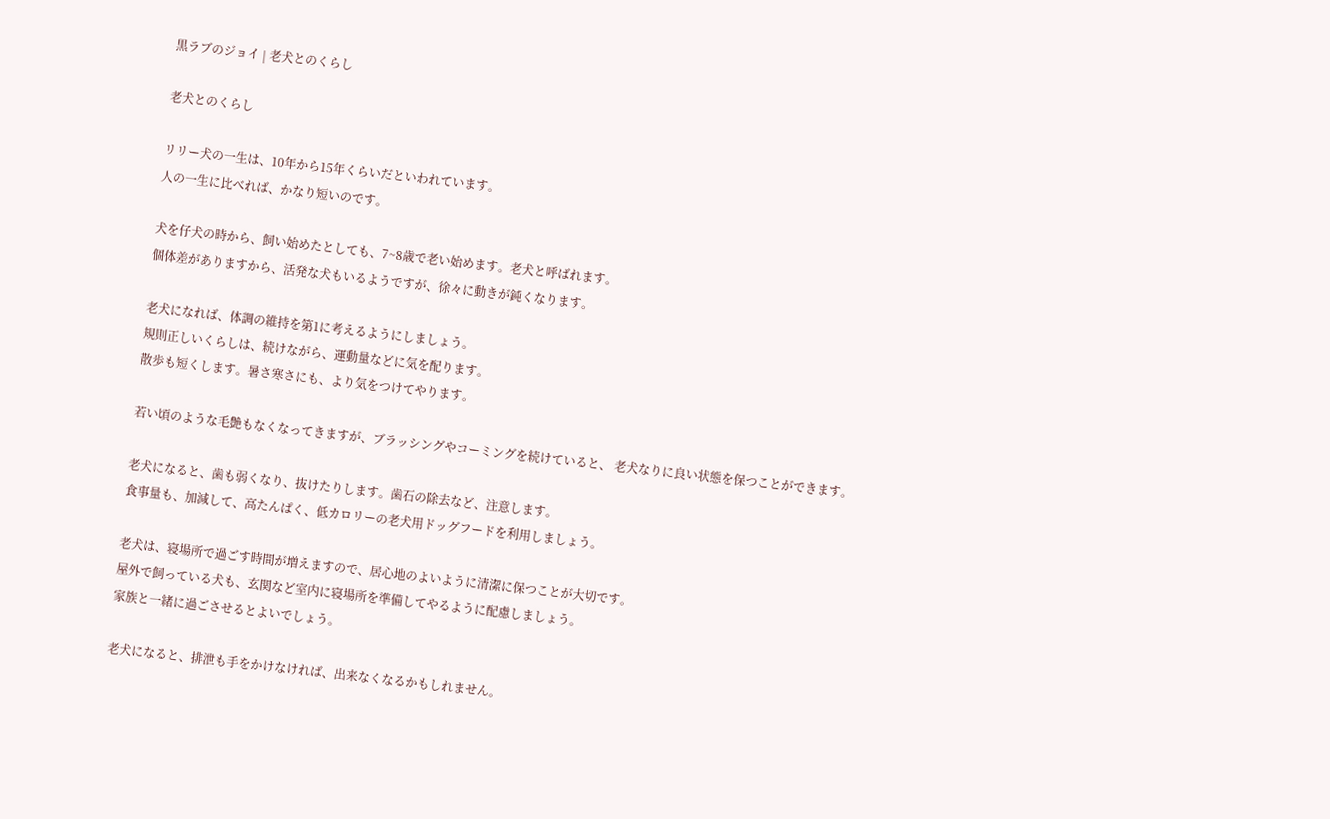黒ラブのジョイ | 老犬とのくらし

老犬とのくらし

リリー犬の一生は、10年から15年くらいだといわれています。
人の一生に比べれば、かなり短いのです。

犬を仔犬の時から、飼い始めたとしても、7~8歳で老い始めます。老犬と呼ばれます。
個体差がありますから、活発な犬もいるようですが、徐々に動きが鈍くなります。

老犬になれば、体調の維持を第1に考えるようにしましょう。
規則正しいくらしは、続けながら、運動量などに気を配ります。
散歩も短くします。暑さ寒さにも、より気をつけてやります。

若い頃のような毛艶もなくなってきますが、ブラッシングやコーミングを続けていると、 老犬なりに良い状態を保つことができます。

老犬になると、歯も弱くなり、抜けたりします。歯石の除去など、注意します。
食事量も、加減して、高たんぱく、低カロリーの老犬用ドッグフードを利用しましょう。

老犬は、寝場所で過ごす時間が増えますので、居心地のよいように清潔に保つことが大切です。
屋外で飼っている犬も、玄関など室内に寝場所を準備してやるように配慮しましょう。
家族と一緒に過ごさせるとよいでしょう。

老犬になると、排泄も手をかけなければ、出来なくなるかもしれません。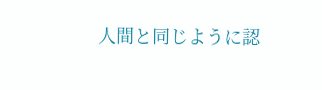人間と同じように認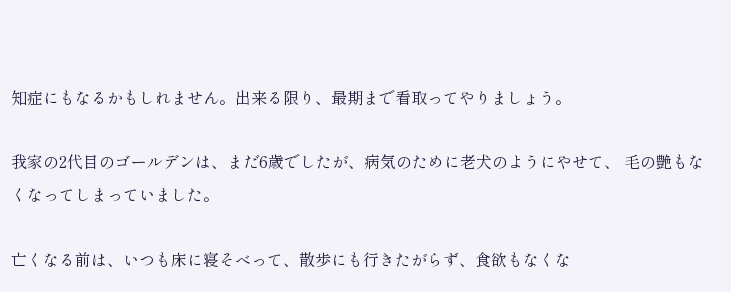知症にもなるかもしれません。出来る限り、最期まで看取ってやりましょう。

我家の2代目のゴールデンは、まだ6歳でしたが、病気のために老犬のようにやせて、 毛の艶もなくなってしまっていました。

亡くなる前は、いつも床に寝そべって、散歩にも行きたがらず、食欲もなくな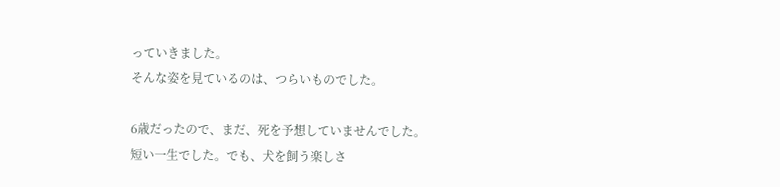っていきました。
そんな姿を見ているのは、つらいものでした。

6歳だったので、まだ、死を予想していませんでした。
短い一生でした。でも、犬を飼う楽しさ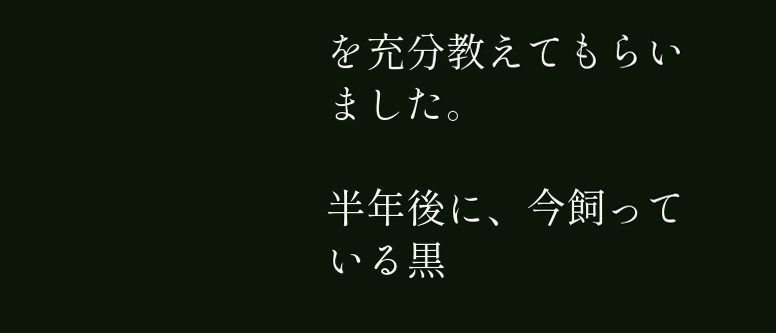を充分教えてもらいました。

半年後に、今飼っている黒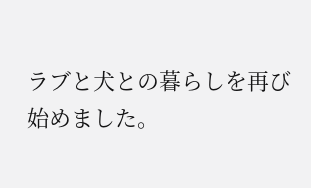ラブと犬との暮らしを再び始めました。